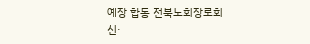예장 합동 전북노회장로회 신·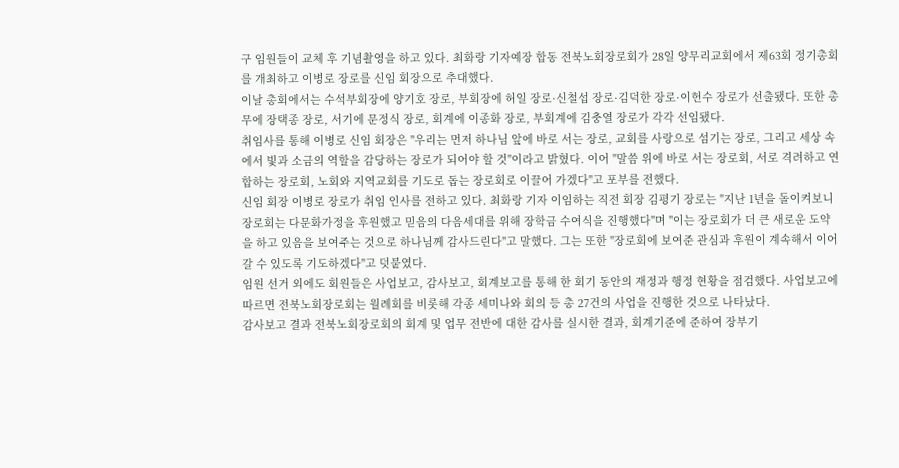구 임원들이 교체 후 기념촬영을 하고 있다. 최화랑 기자예장 합동 전북노회장로회가 28일 양무리교회에서 제63회 정기총회를 개최하고 이병로 장로를 신임 회장으로 추대했다.
이날 총회에서는 수석부회장에 양기호 장로, 부회장에 허일 장로·신철섭 장로·김덕한 장로·이헌수 장로가 선출됐다. 또한 총무에 장택종 장로, 서기에 문정식 장로, 회계에 이종화 장로, 부회계에 김충열 장로가 각각 선임됐다.
취임사를 통해 이병로 신임 회장은 "우리는 먼저 하나님 앞에 바로 서는 장로, 교회를 사랑으로 섬기는 장로, 그리고 세상 속에서 빛과 소금의 역할을 감당하는 장로가 되어야 할 것"이라고 밝혔다. 이어 "말씀 위에 바로 서는 장로회, 서로 격려하고 연합하는 장로회, 노회와 지역교회를 기도로 돕는 장로회로 이끌어 가겠다"고 포부를 전했다.
신임 회장 이병로 장로가 취임 인사를 전하고 있다. 최화랑 기자 이임하는 직전 회장 김평기 장로는 "지난 1년을 돌이켜보니 장로회는 다문화가정을 후원했고 믿음의 다음세대를 위해 장학금 수여식을 진행했다"며 "이는 장로회가 더 큰 새로운 도약을 하고 있음을 보여주는 것으로 하나님께 감사드린다"고 말했다. 그는 또한 "장로회에 보여준 관심과 후원이 계속해서 이어갈 수 있도록 기도하겠다"고 덧붙였다.
임원 선거 외에도 회원들은 사업보고, 감사보고, 회계보고를 통해 한 회기 동안의 재정과 행정 현황을 점검했다. 사업보고에 따르면 전북노회장로회는 월례회를 비롯해 각종 세미나와 회의 등 총 27건의 사업을 진행한 것으로 나타났다.
감사보고 결과 전북노회장로회의 회계 및 업무 전반에 대한 감사를 실시한 결과, 회계기준에 준하여 장부기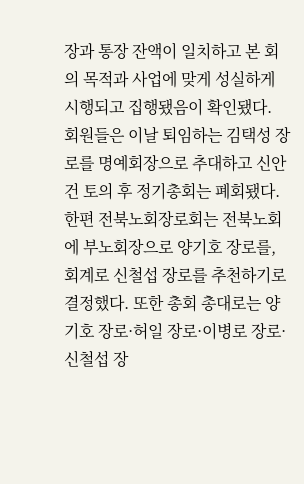장과 통장 잔액이 일치하고 본 회의 목적과 사업에 맞게 성실하게 시행되고 집행됐음이 확인됐다.
회원들은 이날 퇴임하는 김택성 장로를 명예회장으로 추대하고 신안건 토의 후 정기총회는 폐회됐다.
한편 전북노회장로회는 전북노회에 부노회장으로 양기호 장로를, 회계로 신철섭 장로를 추천하기로 결정했다. 또한 총회 총대로는 양기호 장로·허일 장로·이병로 장로·신철섭 장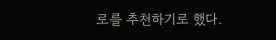로를 추천하기로 했다.